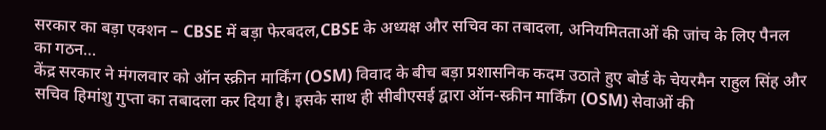सरकार का बड़ा एक्शन – CBSE में बड़ा फेरबदल,CBSE के अध्यक्ष और सचिव का तबादला, अनियमितताओं की जांच के लिए पैनल का गठन…
केंद्र सरकार ने मंगलवार को ऑन स्क्रीन मार्किंग (OSM) विवाद के बीच बड़ा प्रशासनिक कदम उठाते हुए बोर्ड के चेयरमैन राहुल सिंह और सचिव हिमांशु गुप्ता का तबादला कर दिया है। इसके साथ ही सीबीएसई द्वारा ऑन-स्क्रीन मार्किंग (OSM) सेवाओं की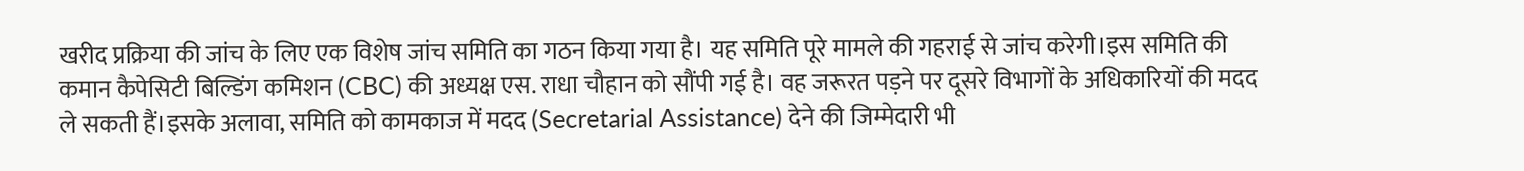खरीद प्रक्रिया की जांच के लिए एक विशेष जांच समिति का गठन किया गया है। यह समिति पूरे मामले की गहराई से जांच करेगी।इस समिति की कमान कैपेसिटी बिल्डिंग कमिशन (CBC) की अध्यक्ष एस. राधा चौहान को सौंपी गई है। वह जरूरत पड़ने पर दूसरे विभागों के अधिकारियों की मदद ले सकती हैं।इसके अलावा, समिति को कामकाज में मदद (Secretarial Assistance) देने की जिम्मेदारी भी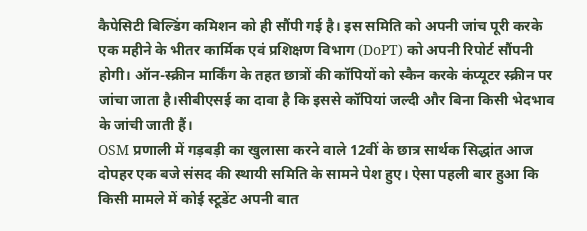कैपेसिटी बिल्डिंग कमिशन को ही सौंपी गई है। इस समिति को अपनी जांच पूरी करके एक महीने के भीतर कार्मिक एवं प्रशिक्षण विभाग (DoPT) को अपनी रिपोर्ट सौंपनी होगी। ऑन-स्क्रीन मार्किंग के तहत छात्रों की कॉपियों को स्कैन करके कंप्यूटर स्क्रीन पर जांचा जाता है।सीबीएसई का दावा है कि इससे कॉपियां जल्दी और बिना किसी भेदभाव के जांची जाती हैं।
OSM प्रणाली में गड़बड़ी का खुलासा करने वाले 12वीं के छात्र सार्थक सिद्धांत आज दोपहर एक बजे संसद की स्थायी समिति के सामने पेश हुए। ऐसा पहली बार हुआ कि किसी मामले में कोई स्टूडेंट अपनी बात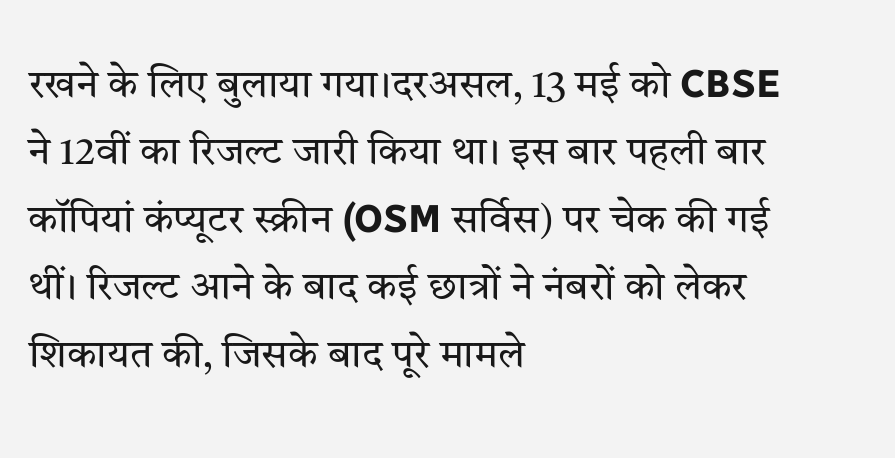रखने के लिए बुलाया गया।दरअसल, 13 मई को CBSE ने 12वीं का रिजल्ट जारी किया था। इस बार पहली बार कॉपियां कंप्यूटर स्क्रीन (OSM सर्विस) पर चेक की गई थीं। रिजल्ट आने के बाद कई छात्रों ने नंबरों को लेकर शिकायत की, जिसके बाद पूरे मामले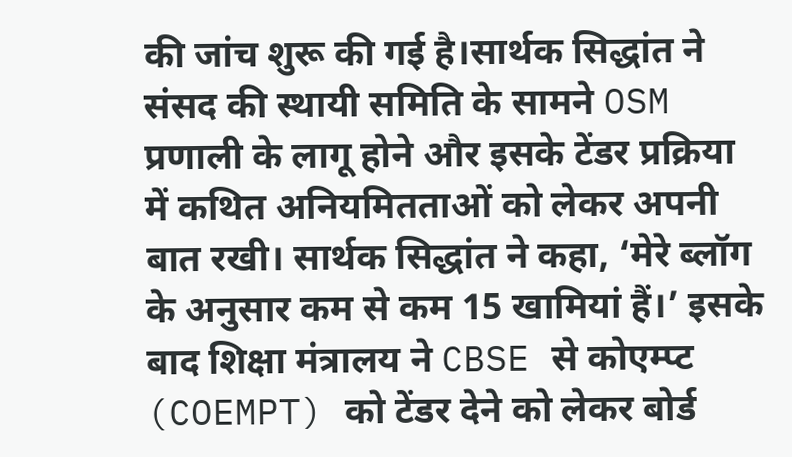की जांच शुरू की गई है।सार्थक सिद्धांत ने संसद की स्थायी समिति के सामने OSM प्रणाली के लागू होने और इसके टेंडर प्रक्रिया में कथित अनियमितताओं को लेकर अपनी बात रखी। सार्थक सिद्धांत ने कहा, ‘मेरे ब्लॉग के अनुसार कम से कम 15 खामियां हैं।’ इसके बाद शिक्षा मंत्रालय ने CBSE से कोएम्प्ट (COEMPT) को टेंडर देने को लेकर बोर्ड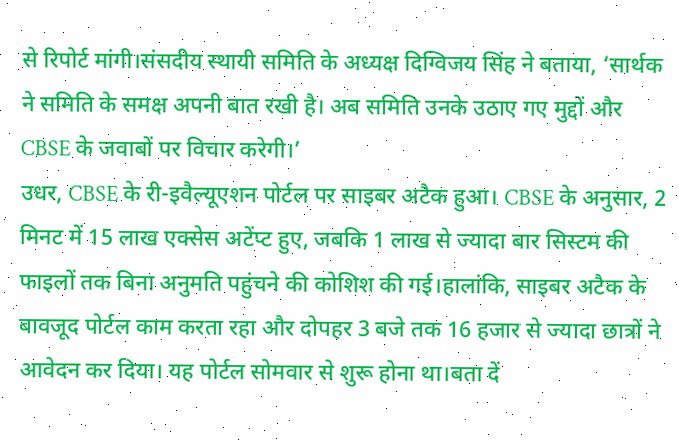से रिपोर्ट मांगी।संसदीय स्थायी समिति के अध्यक्ष दिग्विजय सिंह ने बताया, ‘सार्थक ने समिति के समक्ष अपनी बात रखी है। अब समिति उनके उठाए गए मुद्दों और CBSE के जवाबों पर विचार करेगी।’
उधर, CBSE के री-इवैल्यूएशन पोर्टल पर साइबर अटैक हुआ। CBSE के अनुसार, 2 मिनट में 15 लाख एक्सेस अटेंप्ट हुए, जबकि 1 लाख से ज्यादा बार सिस्टम की फाइलों तक बिना अनुमति पहुंचने की कोशिश की गई।हालांकि, साइबर अटैक के बावजूद पोर्टल काम करता रहा और दोपहर 3 बजे तक 16 हजार से ज्यादा छात्रों ने आवेदन कर दिया। यह पोर्टल सोमवार से शुरू होना था।बता दें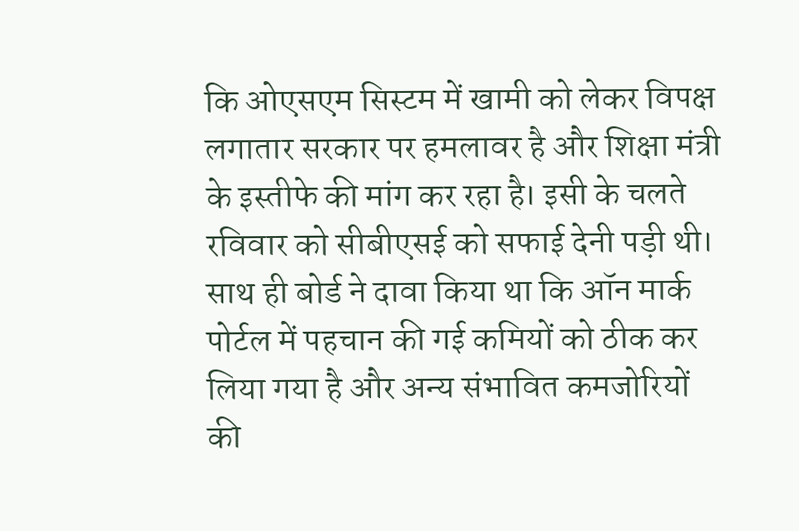कि ओएसएम सिस्टम में खामी को लेकर विपक्ष लगातार सरकार पर हमलावर है और शिक्षा मंत्री के इस्तीफे की मांग कर रहा है। इसी के चलते रविवार को सीबीएसई को सफाई देनी पड़ी थी। साथ ही बोर्ड ने दावा किया था कि ऑन मार्क पोर्टल में पहचान की गई कमियों को ठीक कर लिया गया है और अन्य संभावित कमजोरियों की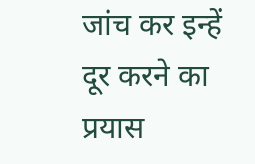जांच कर इन्हें दूर करने का प्रयास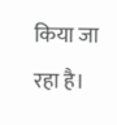किया जा रहा है।